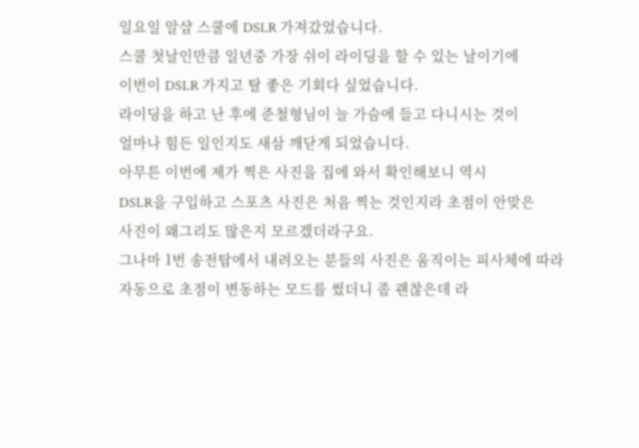일요일 알샵 스쿨에 DSLR 가져갔었습니다.
스쿨 첫날인만큼 일년중 가장 쉬이 라이딩을 할 수 있는 날이기에
이번이 DSLR 가지고 탈 좋은 기회다 싶었습니다.
라이딩을 하고 난 후에 준철형님이 늘 가슴에 들고 다니시는 것이
얼마나 힘든 일인지도 새삼 깨닫게 되었습니다.
아무튼 이번에 제가 찍은 사진을 집에 와서 확인해보니 역시
DSLR을 구입하고 스포츠 사진은 처음 찍는 것인지라 초점이 안맞은
사진이 왜그리도 많은지 모르겠더라구요.
그나마 1번 송전탑에서 내려오는 분들의 사진은 움직이는 피사체에 따라
자동으로 초점이 변동하는 모드를 썼더니 좀 괜찮은데 라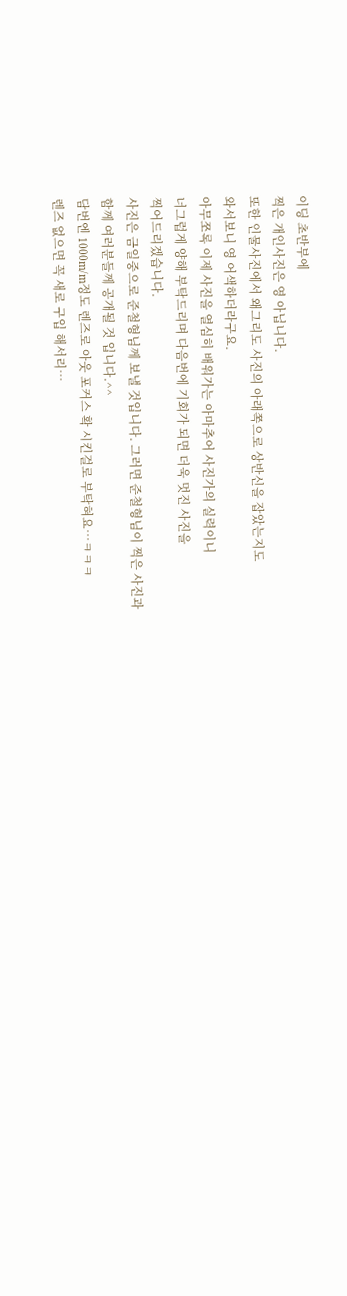이딩 초반부에
찍은 개인사진은 영 아닙니다.
또한 인물사진에서 왜그리도 사진의 아래쪽으로 상반신을 잡았는지도
와서보니 영 어색하더라구요.
아무쪼록 이제 사진을 열심히 배워가는 아마추어 사진가의 실력이니
너그럽게 양해 부탁드리며 다음번에 기회가 되면 더욱 멋진 사진을
찍어드리겠습니다.
사진은 금일중으로 준철형님께 보낼 것입니다. 그러면 준철형님이 찍은 사진과
함께 여러분들께 공개될 것 입니다.^^
담번엔 1000m/m정도 렌즈로 아웃 포커스 확 시킨걸로 부탁혀요…ㅋㅋㅋ
렌즈 없으면 꼭 새로 구입 해서리…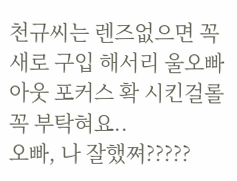천규씨는 렌즈없으면 꼭 새로 구입 해서리 울오빠 아웃 포커스 확 시킨걸롤 꼭 부탁혀요..
오빠, 나 잘했쪄?????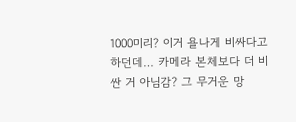1000미리? 이거 욜나게 비싸다고 하던데… 카메라 본체보다 더 비싼 거 아님감? 그 무거운 망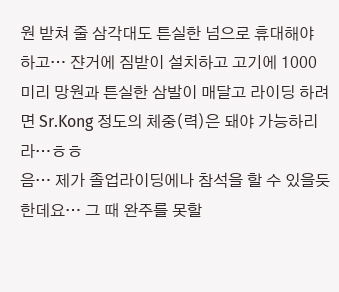원 받쳐 줄 삼각대도 튼실한 넘으로 휴대해야 하고… 쟌거에 짐받이 설치하고 고기에 1000미리 망원과 튼실한 삼발이 매달고 라이딩 하려면 Sr.Kong 정도의 체중(력)은 돼야 가능하리라…ㅎㅎ
음… 제가 졸업라이딩에나 참석을 할 수 있을듯 한데요… 그 때 완주를 못할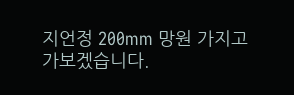지언정 200mm 망원 가지고
가보겠습니다.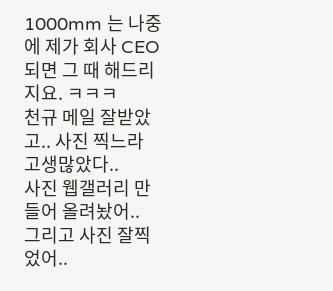1000mm 는 나중에 제가 회사 CEO 되면 그 때 해드리지요. ㅋㅋㅋ
천규 메일 잘받았고.. 사진 찍느라 고생많았다..
사진 웹갤러리 만들어 올려놨어..
그리고 사진 잘찍었어..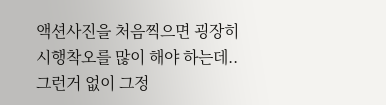액션사진을 처음찍으면 굉장히 시행착오를 많이 해야 하는데..
그런거 없이 그정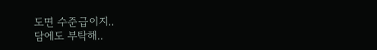도면 수준급이지..
담에도 부탁해..